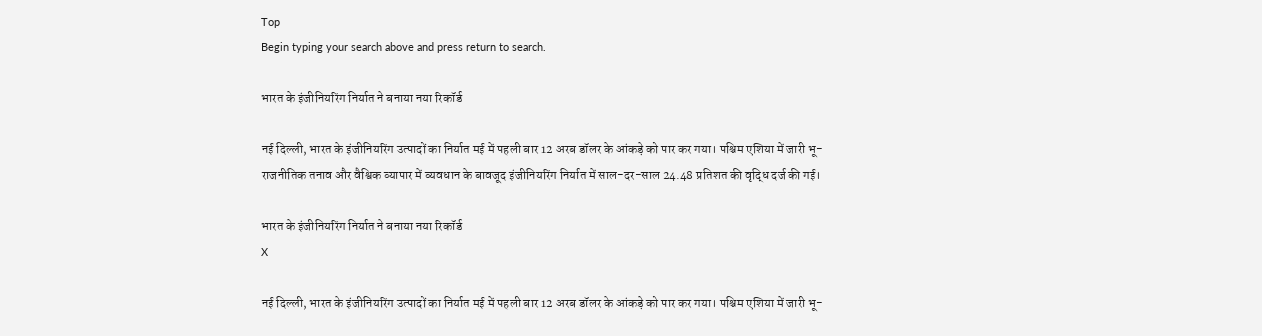Top
Begin typing your search above and press return to search.

भारत के इंजीनियरिंग निर्यात ने बनाया नया रिकॉर्ड

नई दिल्ली, भारत के इंजीनियरिंग उत्पादों का निर्यात मई में पहली बार 12 अरब डॉलर के आंकड़े को पार कर गया। पश्चिम एशिया में जारी भू-राजनीतिक तनाव और वैश्विक व्यापार में व्यवधान के बावजूद इंजीनियरिंग निर्यात में साल-दर-साल 24.48 प्रतिशत की वृद्धि दर्ज की गई।

भारत के इंजीनियरिंग निर्यात ने बनाया नया रिकॉर्ड
X

नई दिल्ली, भारत के इंजीनियरिंग उत्पादों का निर्यात मई में पहली बार 12 अरब डॉलर के आंकड़े को पार कर गया। पश्चिम एशिया में जारी भू-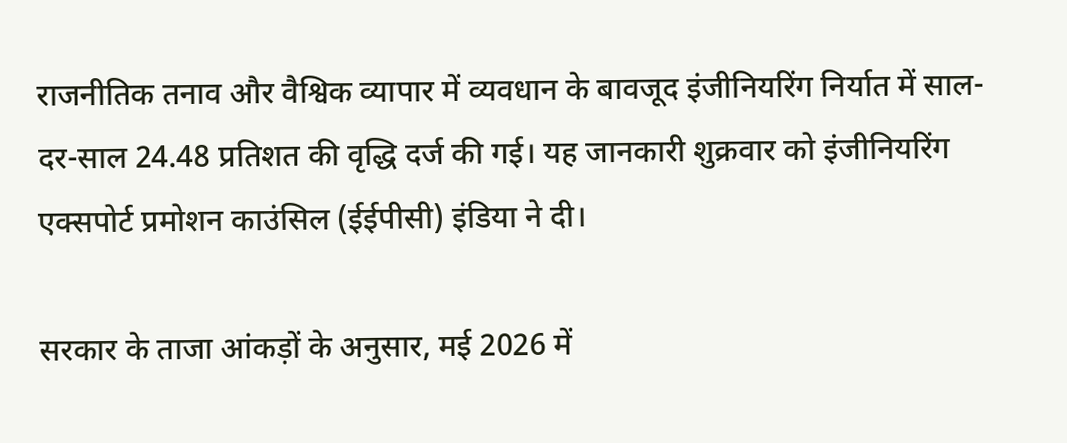राजनीतिक तनाव और वैश्विक व्यापार में व्यवधान के बावजूद इंजीनियरिंग निर्यात में साल-दर-साल 24.48 प्रतिशत की वृद्धि दर्ज की गई। यह जानकारी शुक्रवार को इंजीनियरिंग एक्सपोर्ट प्रमोशन काउंसिल (ईईपीसी) इंडिया ने दी।

सरकार के ताजा आंकड़ों के अनुसार, मई 2026 में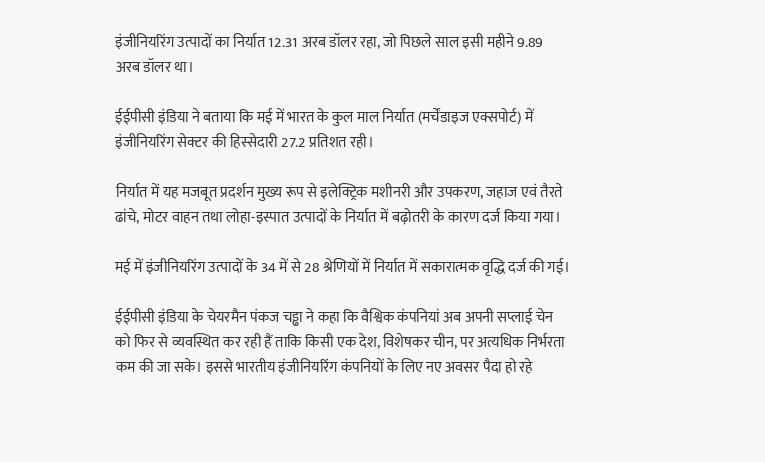इंजीनियरिंग उत्पादों का निर्यात 12.31 अरब डॉलर रहा, जो पिछले साल इसी महीने 9.89 अरब डॉलर था।

ईईपीसी इंडिया ने बताया कि मई में भारत के कुल माल निर्यात (मर्चेंडाइज एक्सपोर्ट) में इंजीनियरिंग सेक्टर की हिस्सेदारी 27.2 प्रतिशत रही।

निर्यात में यह मजबूत प्रदर्शन मुख्य रूप से इलेक्ट्रिक मशीनरी और उपकरण, जहाज एवं तैरते ढांचे, मोटर वाहन तथा लोहा-इस्पात उत्पादों के निर्यात में बढ़ोतरी के कारण दर्ज किया गया।

मई में इंजीनियरिंग उत्पादों के 34 में से 28 श्रेणियों में निर्यात में सकारात्मक वृद्धि दर्ज की गई।

ईईपीसी इंडिया के चेयरमैन पंकज चड्ढा ने कहा कि वैश्विक कंपनियां अब अपनी सप्लाई चेन को फिर से व्यवस्थित कर रही हैं ताकि किसी एक देश, विशेषकर चीन, पर अत्यधिक निर्भरता कम की जा सके। इससे भारतीय इंजीनियरिंग कंपनियों के लिए नए अवसर पैदा हो रहे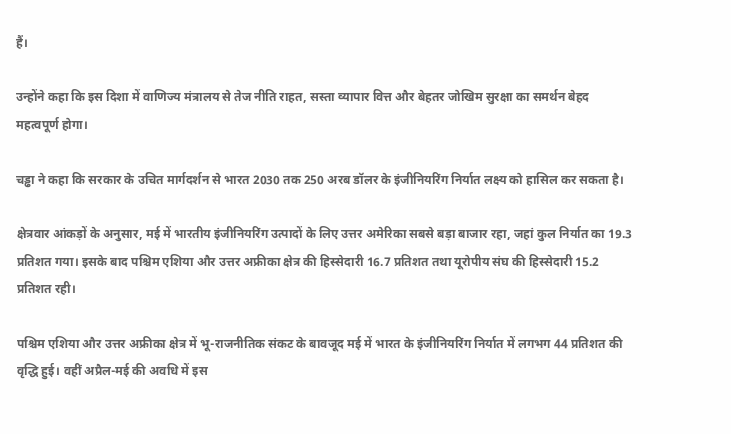हैं।

उन्होंने कहा कि इस दिशा में वाणिज्य मंत्रालय से तेज नीति राहत, सस्ता व्यापार वित्त और बेहतर जोखिम सुरक्षा का समर्थन बेहद महत्वपूर्ण होगा।

चड्ढा ने कहा कि सरकार के उचित मार्गदर्शन से भारत 2030 तक 250 अरब डॉलर के इंजीनियरिंग निर्यात लक्ष्य को हासिल कर सकता है।

क्षेत्रवार आंकड़ों के अनुसार, मई में भारतीय इंजीनियरिंग उत्पादों के लिए उत्तर अमेरिका सबसे बड़ा बाजार रहा, जहां कुल निर्यात का 19.3 प्रतिशत गया। इसके बाद पश्चिम एशिया और उत्तर अफ्रीका क्षेत्र की हिस्सेदारी 16.7 प्रतिशत तथा यूरोपीय संघ की हिस्सेदारी 15.2 प्रतिशत रही।

पश्चिम एशिया और उत्तर अफ्रीका क्षेत्र में भू-राजनीतिक संकट के बावजूद मई में भारत के इंजीनियरिंग निर्यात में लगभग 44 प्रतिशत की वृद्धि हुई। वहीं अप्रैल-मई की अवधि में इस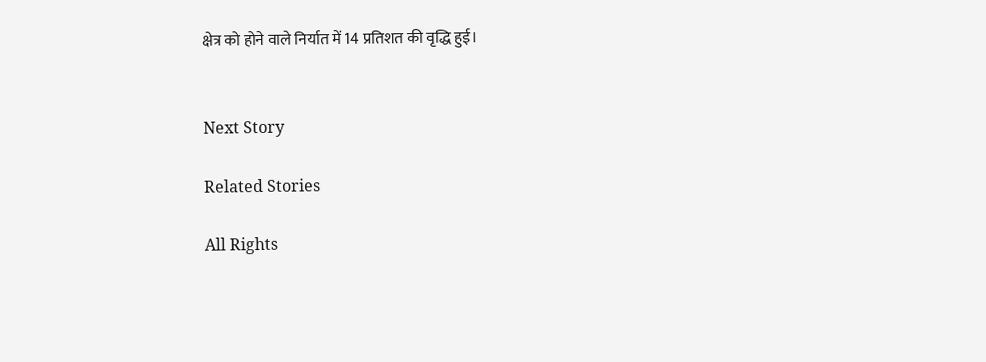क्षेत्र को होने वाले निर्यात में 14 प्रतिशत की वृद्धि हुई।


Next Story

Related Stories

All Rights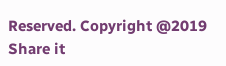Reserved. Copyright @2019
Share it